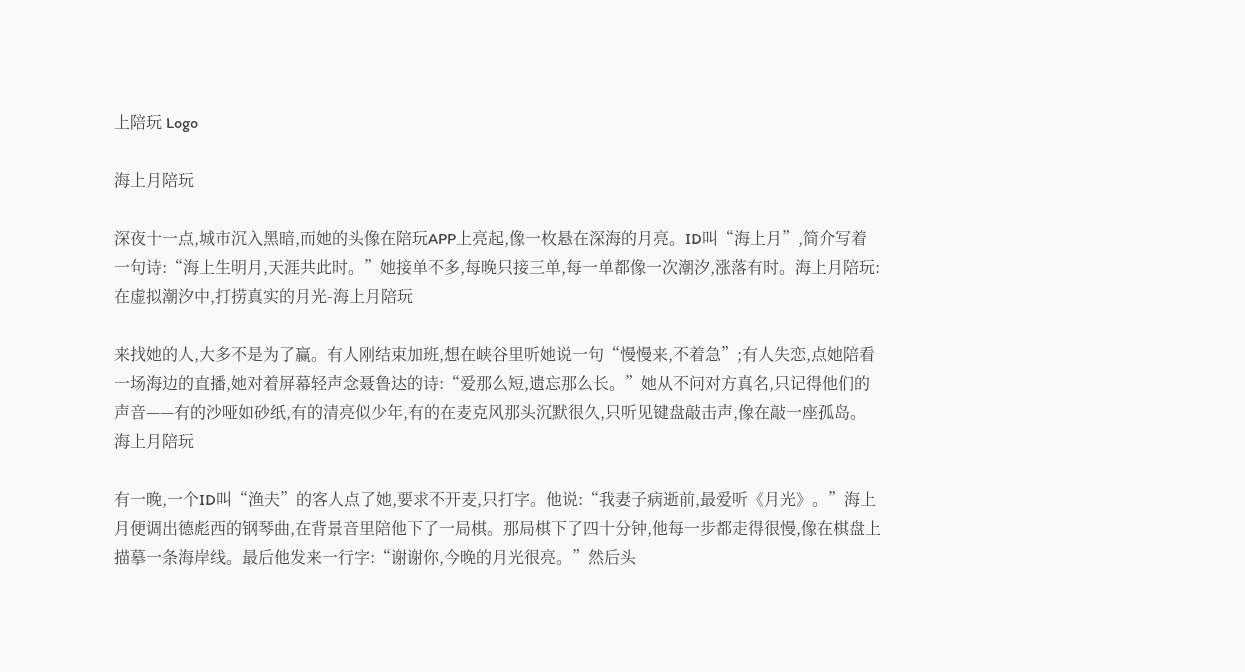上陪玩 Logo

海上月陪玩

深夜十一点,城市沉入黑暗,而她的头像在陪玩APP上亮起,像一枚悬在深海的月亮。ID叫“海上月”,简介写着一句诗:“海上生明月,天涯共此时。”她接单不多,每晚只接三单,每一单都像一次潮汐,涨落有时。海上月陪玩:在虚拟潮汐中,打捞真实的月光-海上月陪玩

来找她的人,大多不是为了赢。有人刚结束加班,想在峡谷里听她说一句“慢慢来,不着急”;有人失恋,点她陪看一场海边的直播,她对着屏幕轻声念聂鲁达的诗:“爱那么短,遗忘那么长。”她从不问对方真名,只记得他们的声音——有的沙哑如砂纸,有的清亮似少年,有的在麦克风那头沉默很久,只听见键盘敲击声,像在敲一座孤岛。海上月陪玩

有一晚,一个ID叫“渔夫”的客人点了她,要求不开麦,只打字。他说:“我妻子病逝前,最爱听《月光》。”海上月便调出德彪西的钢琴曲,在背景音里陪他下了一局棋。那局棋下了四十分钟,他每一步都走得很慢,像在棋盘上描摹一条海岸线。最后他发来一行字:“谢谢你,今晚的月光很亮。”然后头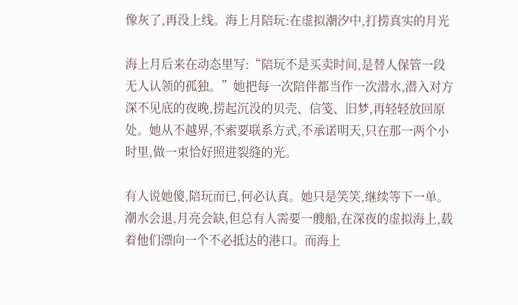像灰了,再没上线。海上月陪玩:在虚拟潮汐中,打捞真实的月光

海上月后来在动态里写:“陪玩不是买卖时间,是替人保管一段无人认领的孤独。”她把每一次陪伴都当作一次潜水,潜入对方深不见底的夜晚,捞起沉没的贝壳、信笺、旧梦,再轻轻放回原处。她从不越界,不索要联系方式,不承诺明天,只在那一两个小时里,做一束恰好照进裂缝的光。

有人说她傻,陪玩而已,何必认真。她只是笑笑,继续等下一单。潮水会退,月亮会缺,但总有人需要一艘船,在深夜的虚拟海上,载着他们漂向一个不必抵达的港口。而海上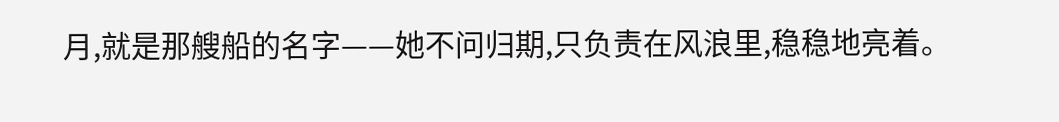月,就是那艘船的名字——她不问归期,只负责在风浪里,稳稳地亮着。